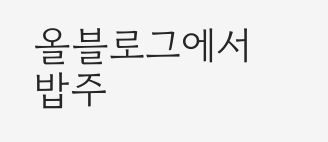올블로그에서 밥주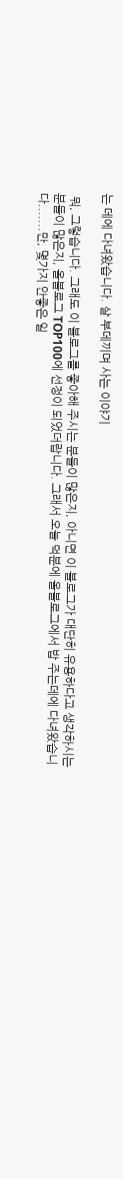는 데에 다녀왔습니다. 살 부데끼며 사는 이야기

 뭐, 그렇습니다. 그래도 이 블로그를 좋아해 주시는 분들이 많은지, 아니면 이 블로그가 대단히 유용하다고 생각하시는 분들이 많은지, 올블로그 TOP100에 선정이 되었더랍니다. 그래서 오늘 덕분에 올블로그에서 밥 주는데에 다녀왔습니다.......만, 몇가지 안좋은 일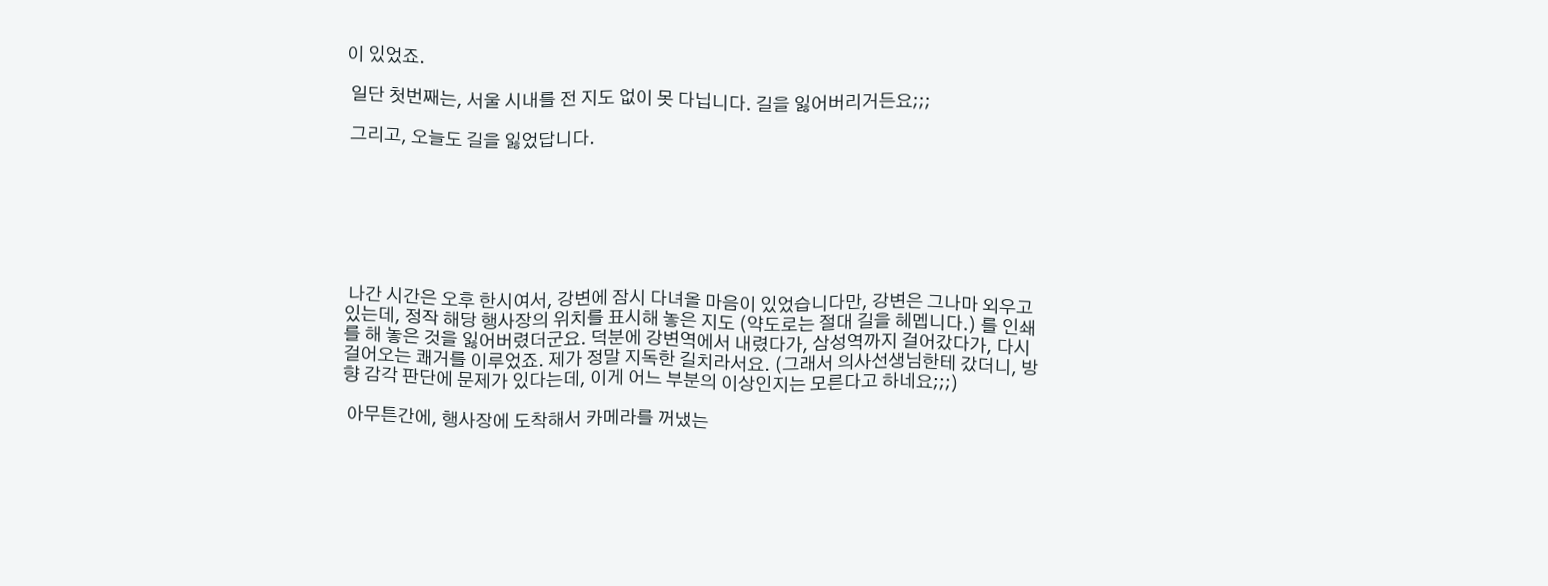이 있었죠.

 일단 첫번째는, 서울 시내를 전 지도 없이 못 다닙니다. 길을 잃어버리거든요;;;

 그리고, 오늘도 길을 잃었답니다.







 나간 시간은 오후 한시여서, 강변에 잠시 다녀올 마음이 있었습니다만, 강변은 그나마 외우고 있는데, 정작 해당 행사장의 위치를 표시해 놓은 지도 (약도로는 절대 길을 헤멥니다.) 를 인쇄를 해 놓은 것을 잃어버렸더군요. 덕분에 강변역에서 내렸다가, 삼성역까지 걸어갔다가, 다시 걸어오는 쾌거를 이루었죠. 제가 정말 지독한 길치라서요. (그래서 의사선생님한테 갔더니, 방향 감각 판단에 문제가 있다는데, 이게 어느 부분의 이상인지는 모른다고 하네요;;;)

 아무튼간에, 행사장에 도착해서 카메라를 꺼냈는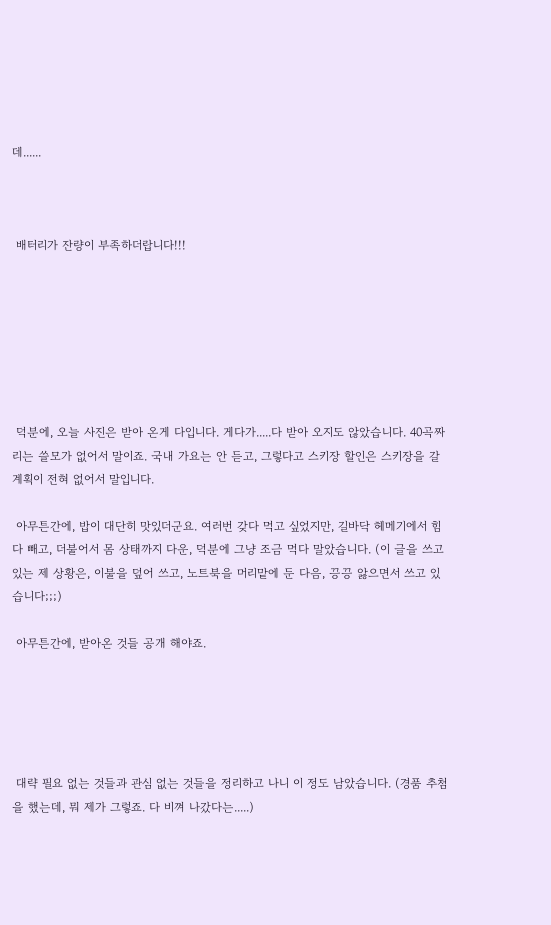데......



 배터리가 잔량이 부족하더랍니다!!!







 덕분에, 오늘 사진은 받아 온게 다입니다. 게다가.....다 받아 오지도 않았습니다. 40곡짜리는 쓸모가 없어서 말이죠. 국내 가요는 안 듣고, 그렇다고 스키장 할인은 스키장을 갈 계획이 전혀 없어서 말입니다.

 아무튼간에, 밥이 대단히 맛있더군요. 여러번 갖다 먹고 싶었지만, 길바닥 헤메기에서 힘 다 빼고, 더불어서 몸 상태까지 다운, 덕분에 그냥 조금 먹다 말았습니다. (이 글을 쓰고 있는 제 상황은, 이불을 덮어 쓰고, 노트북을 머리맡에 둔 다음, 끙끙 앓으면서 쓰고 있습니다;;;)

 아무튼간에, 받아온 것들 공개 해야죠.





 대략 필요 없는 것들과 관심 없는 것들을 정리하고 나니 이 정도 남았습니다. (경품 추첨을 했는데, 뭐 제가 그렇죠. 다 비껴 나갔다는.....)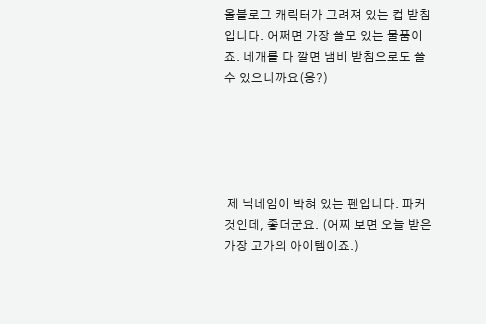올블로그 캐릭터가 그려져 있는 컵 받침입니다. 어쩌면 가장 쓸모 있는 물품이죠. 네개를 다 깔면 냄비 받침으로도 쓸 수 있으니까요(응?)





 제 닉네임이 박혀 있는 펜입니다. 파커 것인데, 좋더군요. (어찌 보면 오늘 받은 가장 고가의 아이템이죠.)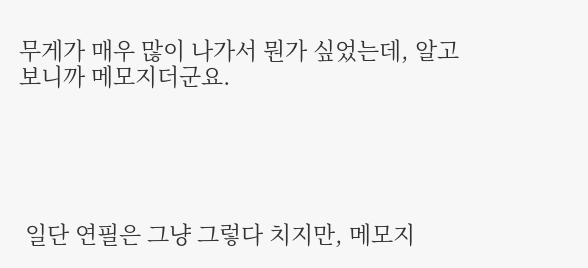무게가 매우 많이 나가서 뭔가 싶었는데, 알고 보니까 메모지더군요.





 일단 연필은 그냥 그렇다 치지만, 메모지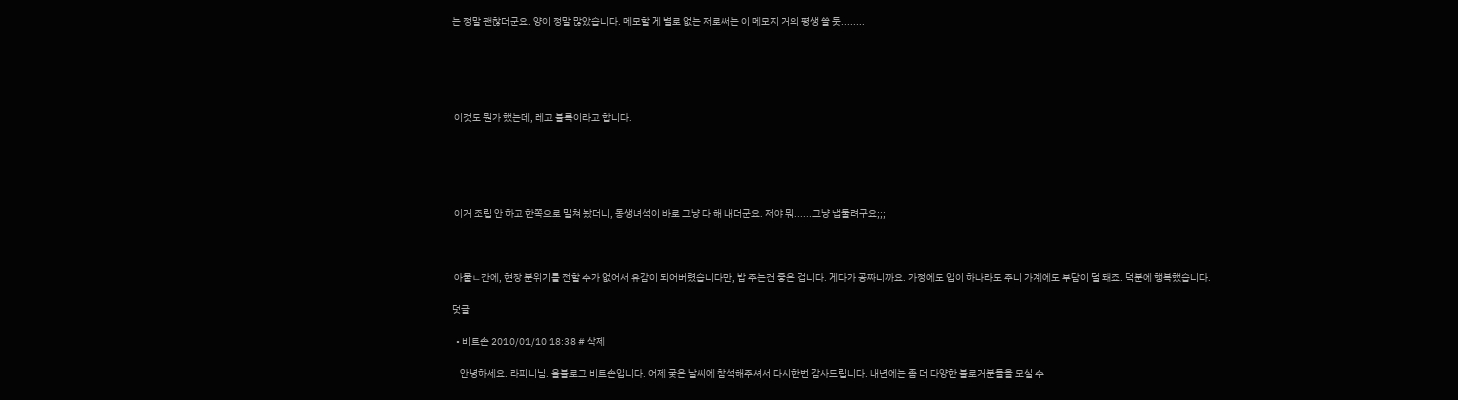는 정말 괜찮더군요. 양이 정말 많았습니다. 메모할 게 별로 없는 저로써는 이 메모지 거의 평생 쓸 듯........





 이것도 뭔가 했는데, 레고 블록이라고 합니다.





 이거 조립 안 하고 한쪽으로 밀쳐 놨더니, 동생녀석이 바로 그냥 다 해 내더군요. 저야 뭐......그냥 냅둘려구요;;;



 아뭍ㄴ간에, 현장 분위기를 전할 수가 없어서 유감이 되어버렸습니다만, 밥 주는건 좋은 겁니다. 게다가 공짜니까요. 가정에도 입이 하나라도 주니 가계에도 부담이 덜 돼죠. 덕분에 행복했습니다.

덧글

  • 비트손 2010/01/10 18:38 # 삭제

    안녕하세요. 라피니님. 올블로그 비트손입니다. 어제 궂은 날씨에 참석해주셔서 다시한번 감사드립니다. 내년에는 좀 더 다양한 블로거분들을 모실 수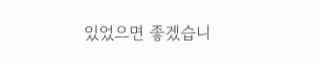있었으면 좋겠습니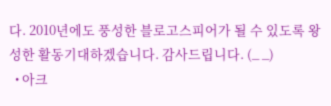다. 2010년에도 풍성한 블로고스피어가 될 수 있도록 왕성한 활동기대하겠습니다. 감사드립니다. (_ _)
  • 아크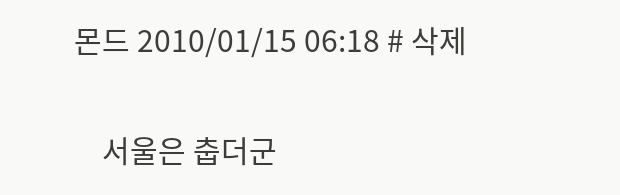몬드 2010/01/15 06:18 # 삭제

    서울은 춥더군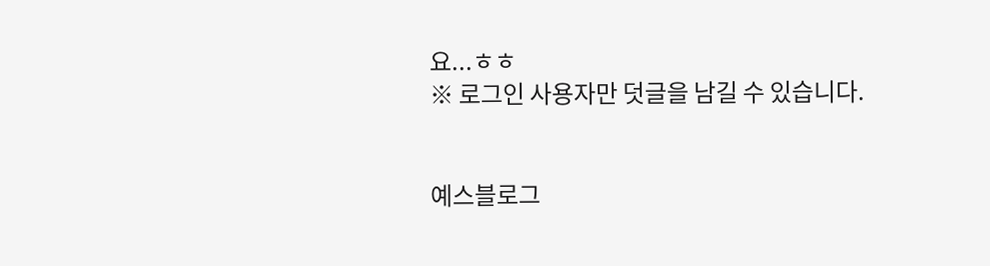요...ㅎㅎ
※ 로그인 사용자만 덧글을 남길 수 있습니다.


예스블로그